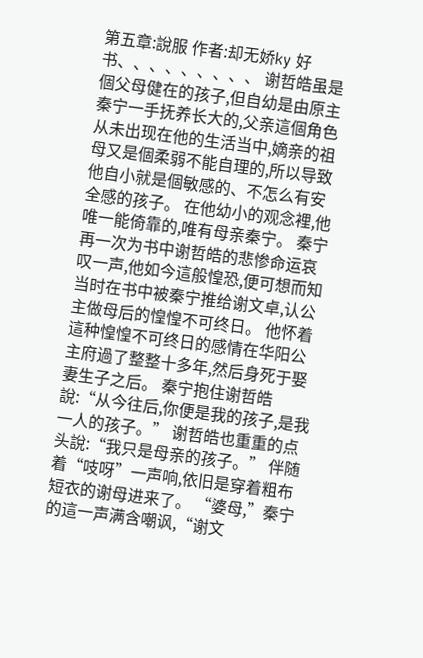第五章:說服 作者:却无娇ky 好书、、、、、、、、、 谢哲皓虽是個父母健在的孩子,但自幼是由原主秦宁一手抚养长大的,父亲這個角色从未出现在他的生活当中,嫡亲的祖母又是個柔弱不能自理的,所以导致他自小就是個敏感的、不怎么有安全感的孩子。 在他幼小的观念裡,他唯一能倚靠的,唯有母亲秦宁。 秦宁再一次为书中谢哲皓的悲惨命运哀叹一声,他如今這般惶恐,便可想而知当时在书中被秦宁推给谢文卓,认公主做母后的惶惶不可终日。 他怀着這种惶惶不可终日的感情在华阳公主府過了整整十多年,然后身死于娶妻生子之后。 秦宁抱住谢哲皓說:“从今往后,你便是我的孩子,是我一人的孩子。” 谢哲皓也重重的点头說:“我只是母亲的孩子。” 伴随着“吱呀”一声响,依旧是穿着粗布短衣的谢母进来了。 “婆母,”秦宁的這一声满含嘲讽,“谢文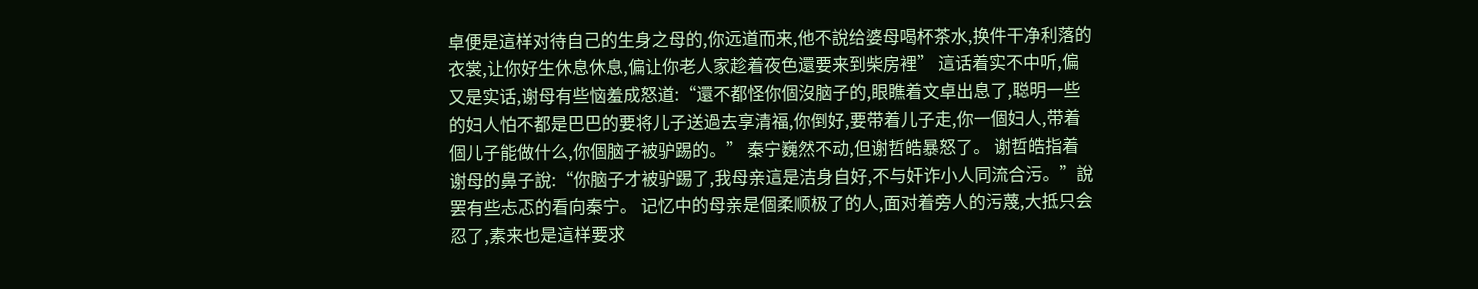卓便是這样对待自己的生身之母的,你远道而来,他不說给婆母喝杯茶水,换件干净利落的衣裳,让你好生休息休息,偏让你老人家趁着夜色還要来到柴房裡” 這话着实不中听,偏又是实话,谢母有些恼羞成怒道:“還不都怪你個沒脑子的,眼瞧着文卓出息了,聪明一些的妇人怕不都是巴巴的要将儿子送過去享清福,你倒好,要带着儿子走,你一個妇人,带着個儿子能做什么,你個脑子被驴踢的。” 秦宁巍然不动,但谢哲皓暴怒了。 谢哲皓指着谢母的鼻子說:“你脑子才被驴踢了,我母亲這是洁身自好,不与奸诈小人同流合污。”說罢有些忐忑的看向秦宁。 记忆中的母亲是個柔顺极了的人,面对着旁人的污蔑,大抵只会忍了,素来也是這样要求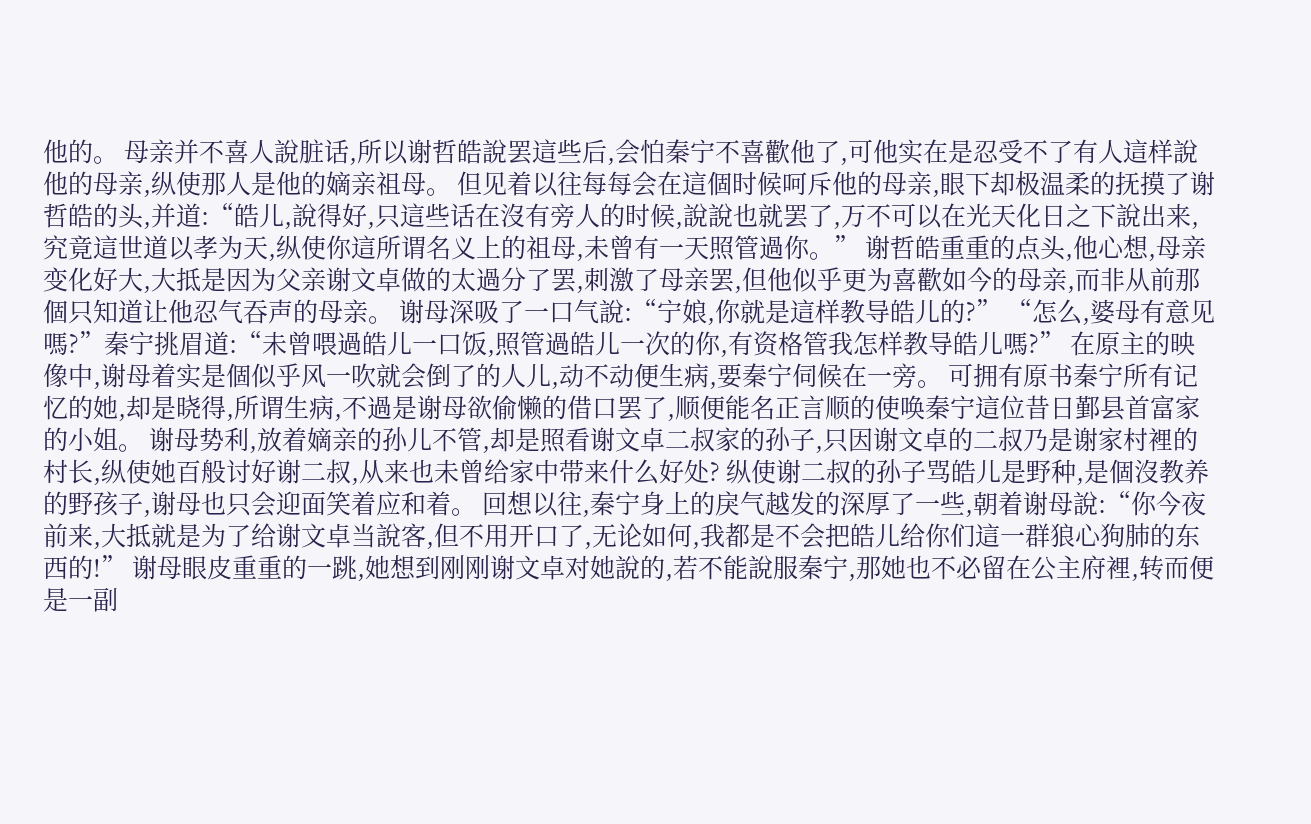他的。 母亲并不喜人說脏话,所以谢哲皓說罢這些后,会怕秦宁不喜歡他了,可他实在是忍受不了有人這样說他的母亲,纵使那人是他的嫡亲祖母。 但见着以往每每会在這個时候呵斥他的母亲,眼下却极温柔的抚摸了谢哲皓的头,并道:“皓儿,說得好,只這些话在沒有旁人的时候,說說也就罢了,万不可以在光天化日之下說出来,究竟這世道以孝为天,纵使你這所谓名义上的祖母,未曾有一天照管過你。” 谢哲皓重重的点头,他心想,母亲变化好大,大抵是因为父亲谢文卓做的太過分了罢,刺激了母亲罢,但他似乎更为喜歡如今的母亲,而非从前那個只知道让他忍气吞声的母亲。 谢母深吸了一口气說:“宁娘,你就是這样教导皓儿的?” “怎么,婆母有意见嗎?”秦宁挑眉道:“未曾喂過皓儿一口饭,照管過皓儿一次的你,有资格管我怎样教导皓儿嗎?” 在原主的映像中,谢母着实是個似乎风一吹就会倒了的人儿,动不动便生病,要秦宁伺候在一旁。 可拥有原书秦宁所有记忆的她,却是晓得,所谓生病,不過是谢母欲偷懒的借口罢了,顺便能名正言顺的使唤秦宁這位昔日鄞县首富家的小姐。 谢母势利,放着嫡亲的孙儿不管,却是照看谢文卓二叔家的孙子,只因谢文卓的二叔乃是谢家村裡的村长,纵使她百般讨好谢二叔,从来也未曾给家中带来什么好处? 纵使谢二叔的孙子骂皓儿是野种,是個沒教养的野孩子,谢母也只会迎面笑着应和着。 回想以往,秦宁身上的戾气越发的深厚了一些,朝着谢母說:“你今夜前来,大抵就是为了给谢文卓当說客,但不用开口了,无论如何,我都是不会把皓儿给你们這一群狼心狗肺的东西的!” 谢母眼皮重重的一跳,她想到刚刚谢文卓对她說的,若不能說服秦宁,那她也不必留在公主府裡,转而便是一副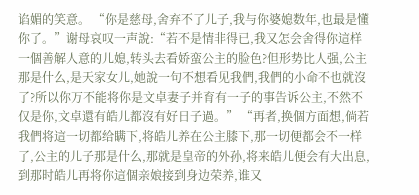谄媚的笑意。 “你是慈母,舍弃不了儿子,我与你婆媳数年,也最是懂你了。”谢母哀叹一声說:“若不是情非得已,我又怎会舍得你這样一個善解人意的儿媳,转头去看娇蛮公主的脸色?但形势比人强,公主那是什么,是天家女儿,她說一句不想看见我們,我們的小命不也就沒了?所以你万不能将你是文卓妻子并育有一子的事告诉公主,不然不仅是你,文卓還有皓儿都沒有好日子過。” “再者,换個方面想,倘若我們将這一切都给瞒下,将皓儿养在公主膝下,那一切便都会不一样了,公主的儿子那是什么,那就是皇帝的外孙,将来皓儿便会有大出息,到那时皓儿再将你這個亲娘接到身边荣养,谁又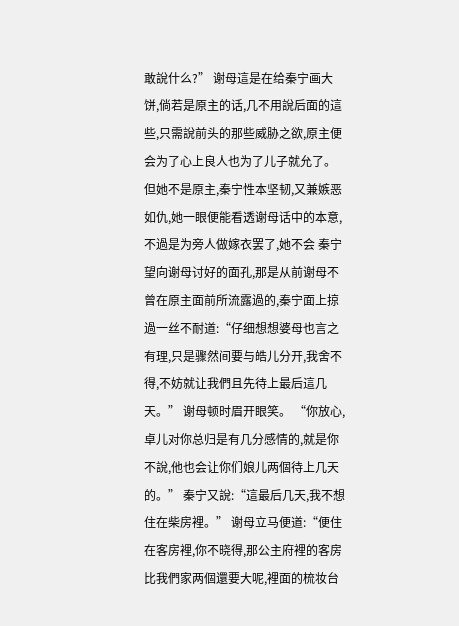敢說什么?” 谢母這是在给秦宁画大饼,倘若是原主的话,几不用說后面的這些,只需說前头的那些威胁之欲,原主便会为了心上良人也为了儿子就允了。 但她不是原主,秦宁性本坚韧,又兼嫉恶如仇,她一眼便能看透谢母话中的本意,不過是为旁人做嫁衣罢了,她不会 秦宁望向谢母讨好的面孔,那是从前谢母不曾在原主面前所流露過的,秦宁面上掠過一丝不耐道:“仔细想想婆母也言之有理,只是骤然间要与皓儿分开,我舍不得,不妨就让我們且先待上最后這几天。” 谢母顿时眉开眼笑。 “你放心,卓儿对你总归是有几分感情的,就是你不說,他也会让你们娘儿两個待上几天的。” 秦宁又說:“這最后几天,我不想住在柴房裡。” 谢母立马便道:“便住在客房裡,你不晓得,那公主府裡的客房比我們家两個還要大呢,裡面的梳妆台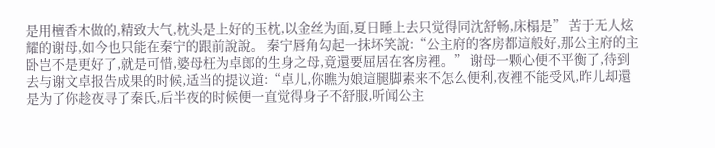是用檀香木做的,精致大气,枕头是上好的玉枕,以金丝为面,夏日睡上去只觉得同沈舒畅,床榻是” 苦于无人炫耀的谢母,如今也只能在秦宁的跟前說說。 秦宁唇角勾起一抹坏笑說:“公主府的客房都這般好,那公主府的主卧岂不是更好了,就是可惜,婆母枉为卓郎的生身之母,竟還要屈居在客房裡。” 谢母一颗心便不平衡了,待到去与谢文卓报告成果的时候,适当的提议道:“卓儿,你瞧为娘這腿脚素来不怎么便利,夜裡不能受风,昨儿却還是为了你趁夜寻了秦氏,后半夜的时候便一直觉得身子不舒服,听闻公主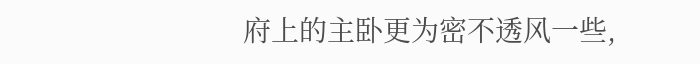府上的主卧更为密不透风一些,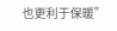也更利于保暖”